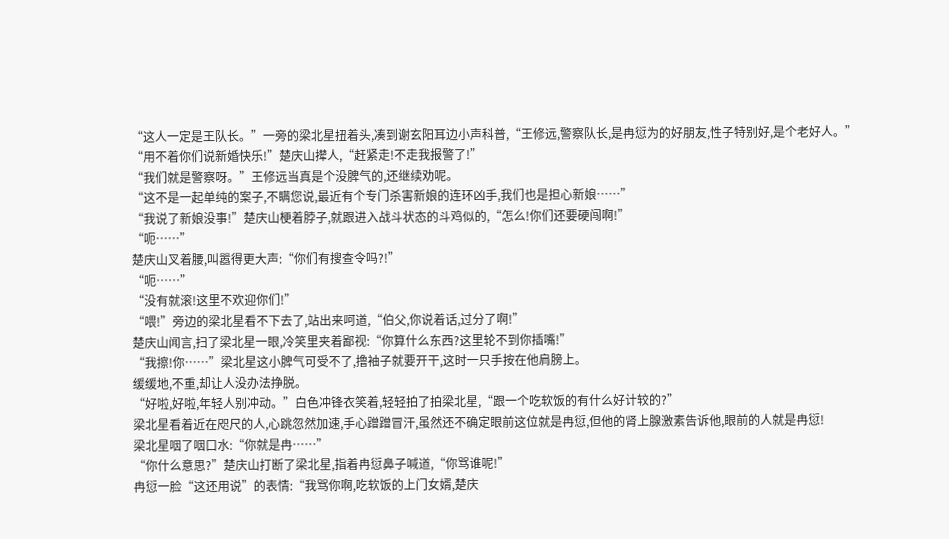“这人一定是王队长。”一旁的梁北星扭着头,凑到谢玄阳耳边小声科普,“王修远,警察队长,是冉愆为的好朋友,性子特别好,是个老好人。”
“用不着你们说新婚快乐!”楚庆山撵人,“赶紧走!不走我报警了!”
“我们就是警察呀。”王修远当真是个没脾气的,还继续劝呢。
“这不是一起单纯的案子,不瞒您说,最近有个专门杀害新娘的连环凶手,我们也是担心新娘……”
“我说了新娘没事!”楚庆山梗着脖子,就跟进入战斗状态的斗鸡似的,“怎么!你们还要硬闯啊!”
“呃……”
楚庆山叉着腰,叫嚣得更大声:“你们有搜查令吗?!”
“呃……”
“没有就滚!这里不欢迎你们!”
“喂!”旁边的梁北星看不下去了,站出来呵道,“伯父,你说着话,过分了啊!”
楚庆山闻言,扫了梁北星一眼,冷笑里夹着鄙视:“你算什么东西?这里轮不到你插嘴!”
“我擦!你……”梁北星这小脾气可受不了,撸袖子就要开干,这时一只手按在他肩膀上。
缓缓地,不重,却让人没办法挣脱。
“好啦,好啦,年轻人别冲动。”白色冲锋衣笑着,轻轻拍了拍梁北星,“跟一个吃软饭的有什么好计较的?”
梁北星看着近在咫尺的人,心跳忽然加速,手心蹭蹭冒汗,虽然还不确定眼前这位就是冉愆,但他的肾上腺激素告诉他,眼前的人就是冉愆!
梁北星咽了咽口水:“你就是冉……”
“你什么意思?”楚庆山打断了梁北星,指着冉愆鼻子喊道,“你骂谁呢!”
冉愆一脸“这还用说”的表情:“我骂你啊,吃软饭的上门女婿,楚庆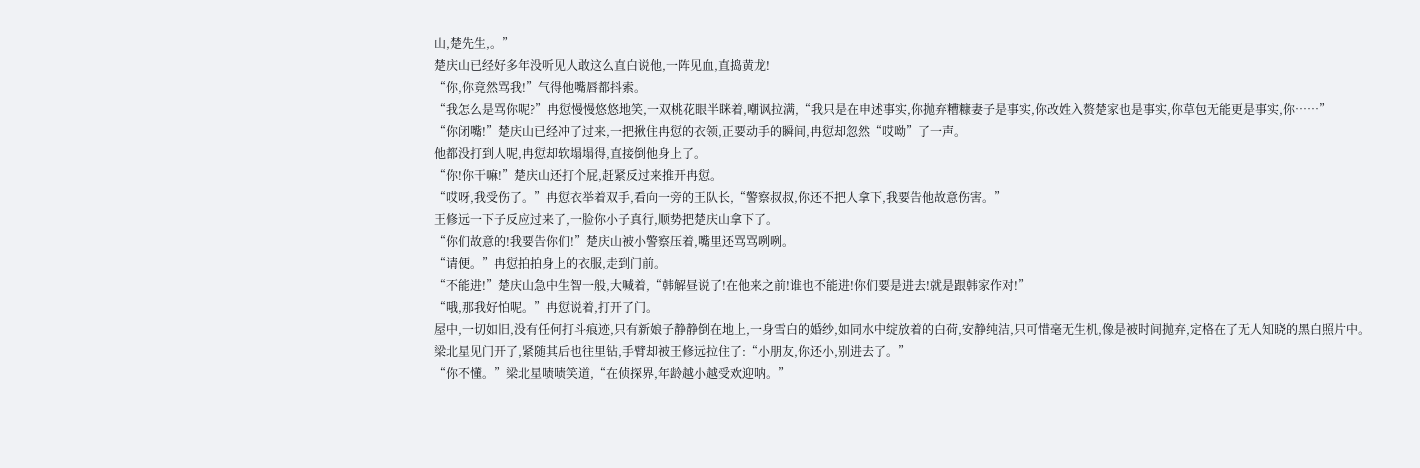山,楚先生,。”
楚庆山已经好多年没听见人敢这么直白说他,一阵见血,直捣黄龙!
“你,你竟然骂我!”气得他嘴唇都抖索。
“我怎么是骂你呢?”冉愆慢慢悠悠地笑,一双桃花眼半眯着,嘲讽拉满,“我只是在申述事实,你抛弃糟糠妻子是事实,你改姓入赘楚家也是事实,你草包无能更是事实,你……”
“你闭嘴!”楚庆山已经冲了过来,一把揪住冉愆的衣领,正要动手的瞬间,冉愆却忽然“哎呦”了一声。
他都没打到人呢,冉愆却软塌塌得,直接倒他身上了。
“你!你干嘛!”楚庆山还打个屁,赶紧反过来推开冉愆。
“哎呀,我受伤了。”冉愆衣举着双手,看向一旁的王队长,“警察叔叔,你还不把人拿下,我要告他故意伤害。”
王修远一下子反应过来了,一脸你小子真行,顺势把楚庆山拿下了。
“你们故意的!我要告你们!”楚庆山被小警察压着,嘴里还骂骂咧咧。
“请便。”冉愆拍拍身上的衣服,走到门前。
“不能进!”楚庆山急中生智一般,大喊着,“韩解昼说了!在他来之前!谁也不能进!你们要是进去!就是跟韩家作对!”
“哦,那我好怕呢。”冉愆说着,打开了门。
屋中,一切如旧,没有任何打斗痕迹,只有新娘子静静倒在地上,一身雪白的婚纱,如同水中绽放着的白荷,安静纯洁,只可惜毫无生机,像是被时间抛弃,定格在了无人知晓的黑白照片中。
梁北星见门开了,紧随其后也往里钻,手臂却被王修远拉住了:“小朋友,你还小,别进去了。”
“你不懂。”梁北星啧啧笑道,“在侦探界,年龄越小越受欢迎呐。”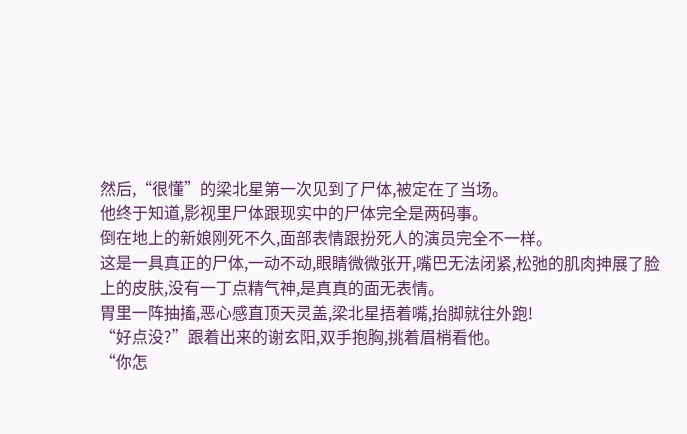然后,“很懂”的梁北星第一次见到了尸体,被定在了当场。
他终于知道,影视里尸体跟现实中的尸体完全是两码事。
倒在地上的新娘刚死不久,面部表情跟扮死人的演员完全不一样。
这是一具真正的尸体,一动不动,眼睛微微张开,嘴巴无法闭紧,松弛的肌肉抻展了脸上的皮肤,没有一丁点精气神,是真真的面无表情。
胃里一阵抽搐,恶心感直顶天灵盖,梁北星捂着嘴,抬脚就往外跑!
“好点没?”跟着出来的谢玄阳,双手抱胸,挑着眉梢看他。
“你怎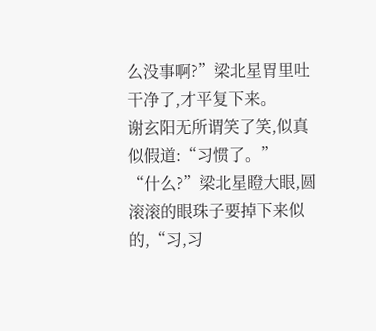么没事啊?”梁北星胃里吐干净了,才平复下来。
谢玄阳无所谓笑了笑,似真似假道:“习惯了。”
“什么?”梁北星瞪大眼,圆滚滚的眼珠子要掉下来似的,“习,习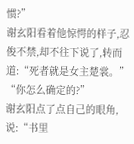惯?”
谢玄阳看着他惊愕的样子,忍俊不禁,却不往下说了,转而道:“死者就是女主楚裳。”
“你怎么确定的?”
谢玄阳点了点自己的眼角,说:“书里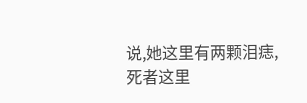说,她这里有两颗泪痣,死者这里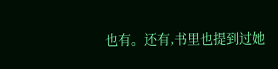也有。还有,书里也提到过她